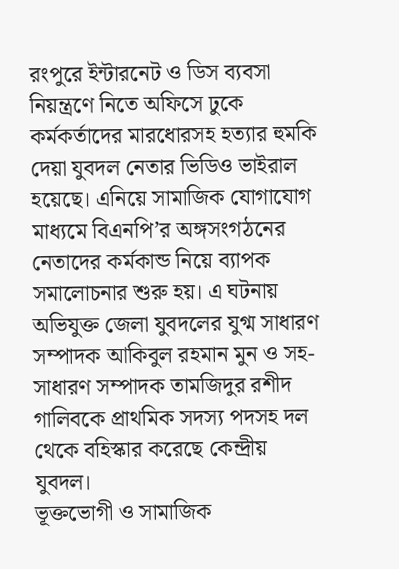রংপুরে ইন্টারনেট ও ডিস ব্যবসা নিয়ন্ত্রণে নিতে অফিসে ঢুকে কর্মকর্তাদের মারধোরসহ হত্যার হুমকি দেয়া যুবদল নেতার ভিডিও ভাইরাল হয়েছে। এনিয়ে সামাজিক যোগাযোগ মাধ্যমে বিএনপি’র অঙ্গসংগঠনের নেতাদের কর্মকান্ড নিয়ে ব্যাপক সমালোচনার শুরু হয়। এ ঘটনায় অভিযুক্ত জেলা যুবদলের যুগ্ম সাধারণ সম্পাদক আকিবুল রহমান মুন ও সহ-সাধারণ সম্পাদক তামজিদুর রশীদ গালিবকে প্রাথমিক সদস্য পদসহ দল থেকে বহিস্কার করেছে কেন্দ্রীয় যুবদল।
ভূক্তভোগী ও সামাজিক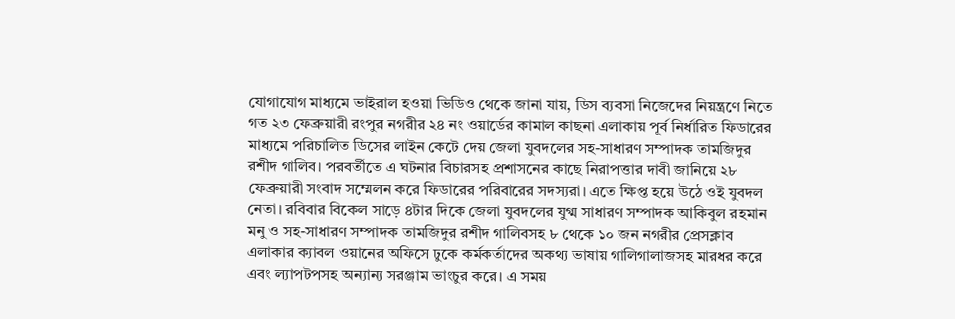যোগাযোগ মাধ্যমে ভাইরাল হওয়া ভিডিও থেকে জানা যায়, ডিস ব্যবসা নিজেদের নিয়ন্ত্রণে নিতে গত ২৩ ফেব্রুয়ারী রংপুর নগরীর ২৪ নং ওয়ার্ডের কামাল কাছনা এলাকায় পূর্ব নির্ধারিত ফিডারের মাধ্যমে পরিচালিত ডিসের লাইন কেটে দেয় জেলা যুবদলের সহ-সাধারণ সম্পাদক তামজিদুর রশীদ গালিব। পরবর্তীতে এ ঘটনার বিচারসহ প্রশাসনের কাছে নিরাপত্তার দাবী জানিয়ে ২৮ ফেব্রুয়ারী সংবাদ সম্মেলন করে ফিডারের পরিবারের সদস্যরা। এতে ক্ষিপ্ত হয়ে উঠে ওই যুবদল নেতা। রবিবার বিকেল সাড়ে ৪টার দিকে জেলা যুবদলের যুগ্ম সাধারণ সম্পাদক আকিবুল রহমান মনু ও সহ-সাধারণ সম্পাদক তামজিদুর রশীদ গালিবসহ ৮ থেকে ১০ জন নগরীর প্রেসক্লাব এলাকার ক্যাবল ওয়ানের অফিসে ঢুকে কর্মকর্তাদের অকথ্য ভাষায় গালিগালাজসহ মারধর করে এবং ল্যাপটপসহ অন্যান্য সরঞ্জাম ভাংচুর করে। এ সময়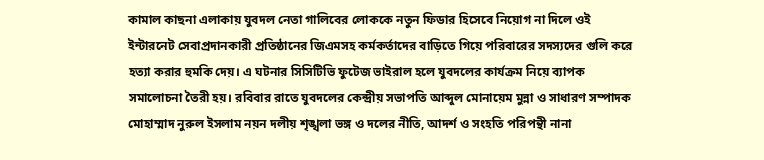কামাল কাছনা এলাকায় যুবদল নেতা গালিবের লোককে নতুন ফিডার হিসেবে নিয়োগ না দিলে ওই ইন্টারনেট সেবাপ্রদানকারী প্রতিষ্ঠানের জিএমসহ কর্মকর্তাদের বাড়িতে গিয়ে পরিবারের সদস্যদের গুলি করে হত্যা করার হুমকি দেয়। এ ঘটনার সিসিটিভি ফুটেজ ভাইরাল হলে যুবদলের কার্যক্রম নিয়ে ব্যাপক সমালোচনা তৈরী হয়। রবিবার রাতে যুবদলের কেন্দ্রীয় সভাপতি আব্দুল মোনায়েম মুন্না ও সাধারণ সম্পাদক মোহাম্মাদ নুরুল ইসলাম নয়ন দলীয় শৃঙ্খলা ভঙ্গ ও দলের নীতি, আদর্শ ও সংহতি পরিপন্থী নানা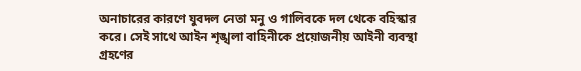অনাচারের কারণে যুবদল নেতা মনু ও গালিবকে দল থেকে বহিস্কার করে। সেই সাথে আইন শৃঙ্খলা বাহিনীকে প্রয়োজনীয় আইনী ব্যবস্থা গ্রহণের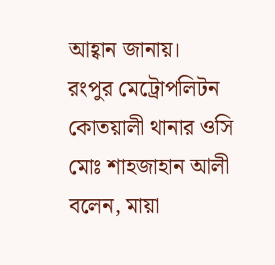আহ্বান জানায়।
রংপুর মেট্রোপলিটন কোতয়ালী থানার ওসি মোঃ শাহজাহান আলী বলেন, মায়া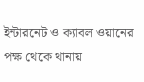ইন্টারনেট ও ক্যাবল ওয়ানের পক্ষ থেকে থানায়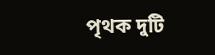পৃথক দুটি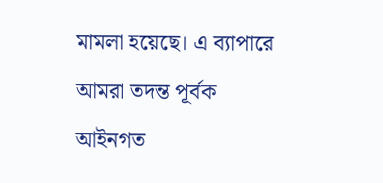মামলা হয়েছে। এ ব্যাপারে আমরা তদন্ত পূর্বক আইনগত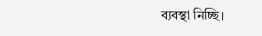ব্যবস্থা নিচ্ছি।